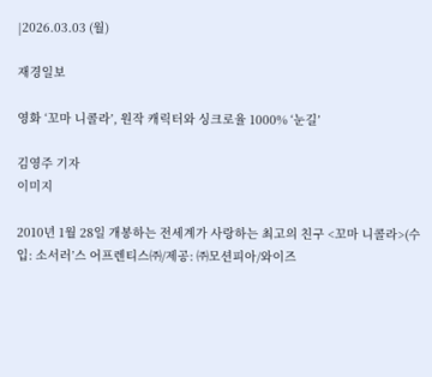|2026.03.03 (월)

재경일보

영화 ‘꼬마 니콜라’, 원작 캐릭터와 싱크로율 1000% ‘눈길’

김영주 기자
이미지

2010년 1월 28일 개봉하는 전세계가 사랑하는 최고의 친구 <꼬마 니콜라>(수입: 소서러’스 어프렌티스㈜/제공: ㈜모션피아/와이즈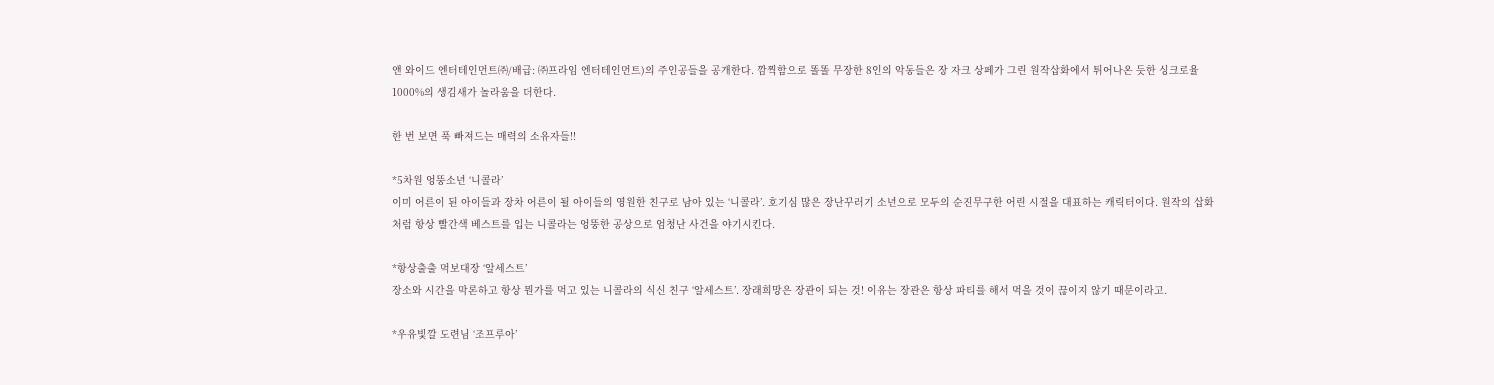앤 와이드 엔터테인먼트㈜/배급: ㈜프라임 엔터테인먼트)의 주인공들을 공개한다. 깜찍함으로 똘똘 무장한 8인의 악동들은 장 자크 상페가 그린 원작삽화에서 튀어나온 듯한 싱크로율 1000%의 생김새가 놀라움을 더한다.

한 번 보면 푹 빠져드는 매력의 소유자들!!

*5차원 엉뚱소년 ‘니콜라’
이미 어른이 된 아이들과 장차 어른이 될 아이들의 영원한 친구로 남아 있는 ‘니콜라’. 호기심 많은 장난꾸러기 소년으로 모두의 순진무구한 어린 시절을 대표하는 캐릭터이다. 원작의 삽화처럼 항상 빨간색 베스트를 입는 니콜라는 엉뚱한 공상으로 엄청난 사건을 야기시킨다.

*항상출출 먹보대장 ‘알세스트’
장소와 시간을 막론하고 항상 뭔가를 먹고 있는 니콜라의 식신 친구 ‘알세스트’. 장래희망은 장관이 되는 것! 이유는 장관은 항상 파티를 해서 먹을 것이 끊이지 않기 때문이라고.

*우유빛깔 도련님 ‘조프루아’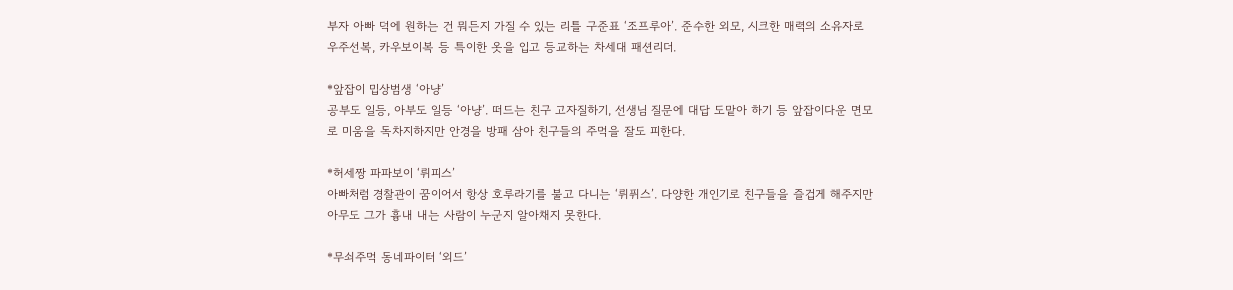부자 아빠 덕에 원하는 건 뭐든지 가질 수 있는 리틀 구준표 ‘조프루아’. 준수한 외모, 시크한 매력의 소유자로 우주선복, 카우보이복 등 특이한 옷을 입고 등교하는 차세대 패션리더.

*앞잡이 밉상범생 ‘아냥’
공부도 일등, 아부도 일등 ‘아냥’. 떠드는 친구 고자질하기, 선생님 질문에 대답 도맡아 하기 등 앞잡이다운 면모로 미움을 독차지하지만 안경을 방패 삼아 친구들의 주먹을 잘도 피한다.

*허세짱 파파보이 ‘뤼피스’
아빠처럼 경찰관이 꿈이어서 항상 호루라기를 불고 다니는 ‘뤼퓌스’. 다양한 개인기로 친구들을 즐겁게 해주지만 아무도 그가 흉내 내는 사람이 누군지 알아채지 못한다.

*무쇠주먹 동네파이터 ‘외드’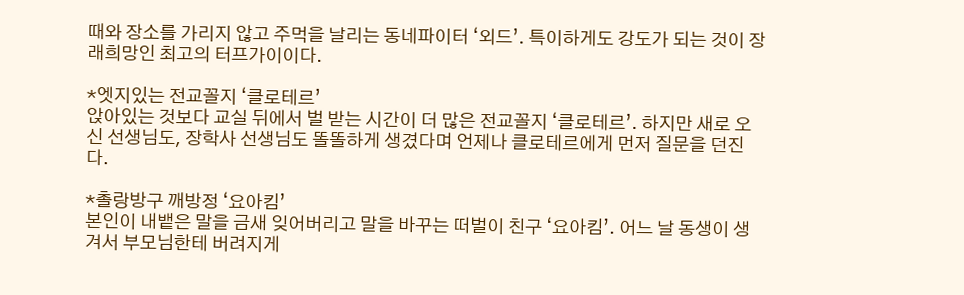때와 장소를 가리지 않고 주먹을 날리는 동네파이터 ‘외드’. 특이하게도 강도가 되는 것이 장래희망인 최고의 터프가이이다.

*엣지있는 전교꼴지 ‘클로테르’
앉아있는 것보다 교실 뒤에서 벌 받는 시간이 더 많은 전교꼴지 ‘클로테르’. 하지만 새로 오신 선생님도, 장학사 선생님도 똘똘하게 생겼다며 언제나 클로테르에게 먼저 질문을 던진다.

*촐랑방구 깨방정 ‘요아킴’
본인이 내뱉은 말을 금새 잊어버리고 말을 바꾸는 떠벌이 친구 ‘요아킴’. 어느 날 동생이 생겨서 부모님한테 버려지게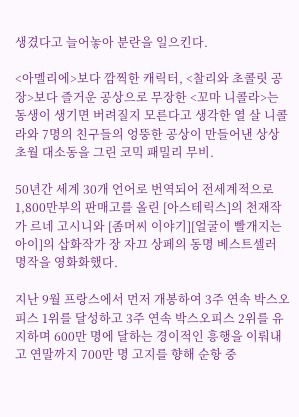생겼다고 늘어놓아 분란을 일으킨다.

<아멜리에>보다 깜찍한 캐릭터, <찰리와 초콜릿 공장>보다 즐거운 공상으로 무장한 <꼬마 니콜라>는 동생이 생기면 버려질지 모른다고 생각한 열 살 니콜라와 7명의 친구들의 엉뚱한 공상이 만들어낸 상상초월 대소동을 그린 코믹 패밀리 무비.

50년간 세계 30개 언어로 번역되어 전세계적으로 1,800만부의 판매고를 올린 [아스테릭스]의 천재작가 르네 고시니와 [좀머씨 이야기][얼굴이 빨개지는 아이]의 삽화작가 장 자끄 상페의 동명 베스트셀러 명작을 영화화했다.

지난 9월 프랑스에서 먼저 개봉하여 3주 연속 박스오피스 1위를 달성하고 3주 연속 박스오피스 2위를 유지하며 600만 명에 달하는 경이적인 흥행을 이뤄내고 연말까지 700만 명 고지를 향해 순항 중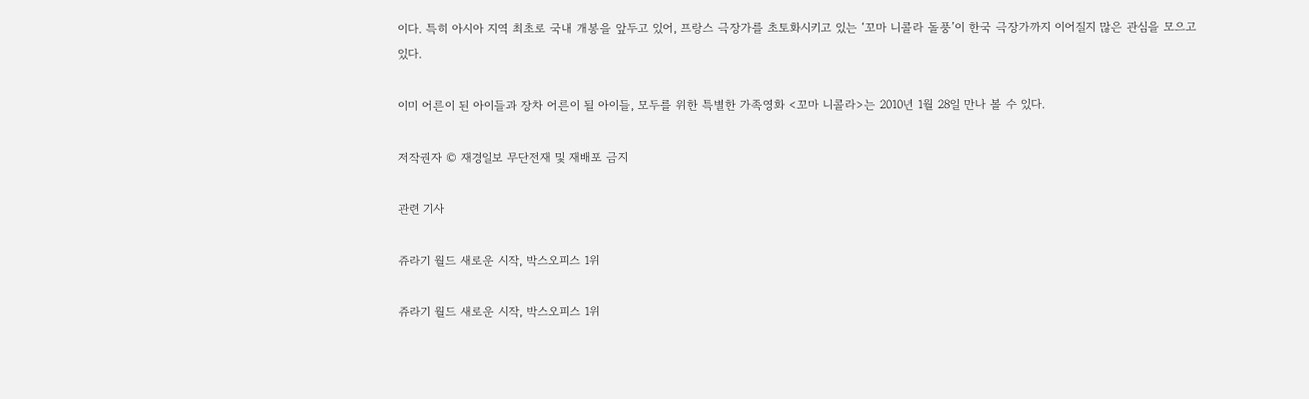이다. 특히 아시아 지역 최초로 국내 개봉을 앞두고 있어, 프랑스 극장가를 초토화시키고 있는 ‘꼬마 니콜라 돌풍’이 한국 극장가까지 이어질지 많은 관심을 모으고 있다.

이미 어른이 된 아이들과 장차 어른이 될 아이들, 모두를 위한 특별한 가족영화 <꼬마 니콜라>는 2010년 1월 28일 만나 볼 수 있다.

저작권자 © 재경일보 무단전재 및 재배포 금지

관련 기사

쥬라기 월드 새로운 시작, 박스오피스 1위

쥬라기 월드 새로운 시작, 박스오피스 1위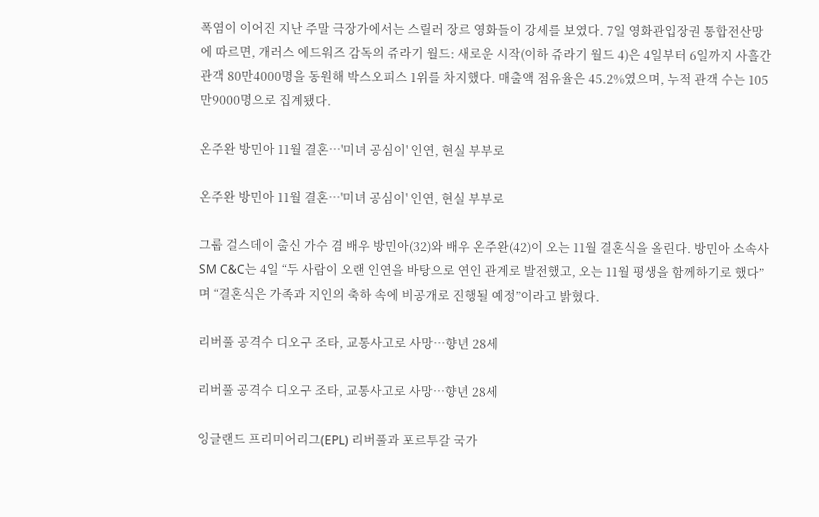폭염이 이어진 지난 주말 극장가에서는 스릴러 장르 영화들이 강세를 보였다. 7일 영화관입장권 통합전산망에 따르면, 개러스 에드워즈 감독의 쥬라기 월드: 새로운 시작(이하 쥬라기 월드 4)은 4일부터 6일까지 사흘간 관객 80만4000명을 동원해 박스오피스 1위를 차지했다. 매출액 점유율은 45.2%였으며, 누적 관객 수는 105만9000명으로 집계됐다.

온주완 방민아 11월 결혼…'미녀 공심이' 인연, 현실 부부로

온주완 방민아 11월 결혼…'미녀 공심이' 인연, 현실 부부로

그룹 걸스데이 출신 가수 겸 배우 방민아(32)와 배우 온주완(42)이 오는 11월 결혼식을 올린다. 방민아 소속사 SM C&C는 4일 “두 사람이 오랜 인연을 바탕으로 연인 관계로 발전했고, 오는 11월 평생을 함께하기로 했다”며 “결혼식은 가족과 지인의 축하 속에 비공개로 진행될 예정”이라고 밝혔다.

리버풀 공격수 디오구 조타, 교통사고로 사망…향년 28세

리버풀 공격수 디오구 조타, 교통사고로 사망…향년 28세

잉글랜드 프리미어리그(EPL) 리버풀과 포르투갈 국가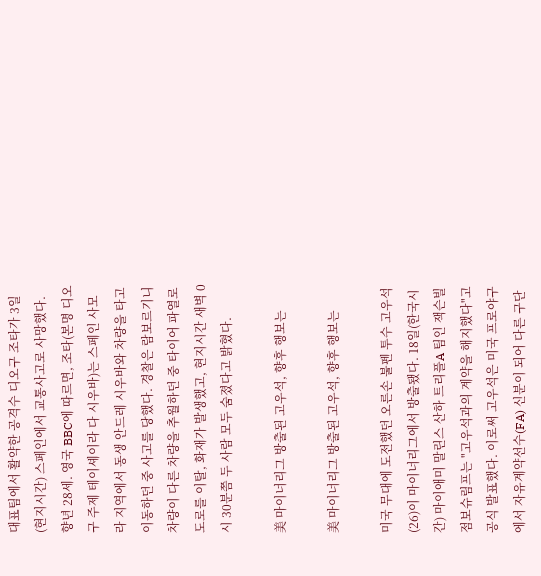대표팀에서 활약한 공격수 디오구 조타가 3일(현지시간) 스페인에서 교통사고로 사망했다. 향년 28세. 영국 BBC에 따르면, 조타(본명 디오구 주제 테이셰이라 다 시우바)는 스페인 사모라 지역에서 동생 안드레 시우바와 차량을 타고 이동하던 중 사고를 당했다. 경찰은 람보르기니 차량이 다른 차량을 추월하던 중 타이어 파열로 도로를 이탈, 화재가 발생했고, 현지시간 새벽 0시 30분쯤 두 사람 모두 숨졌다고 밝혔다.

美 마이너리그 방출된 고우석, 향후 행보는

美 마이너리그 방출된 고우석, 향후 행보는

미국 무대에 도전했던 오른손 불펜 투수 고우석(26)이 마이너리그에서 방출됐다. 18일(한국시간) 마이애미 말린스 산하 트리플A 팀인 잭슨빌 점보슈림프는 "고우석과의 계약을 해지했다"고 공식 발표했다. 이로써 고우석은 미국 프로야구에서 자유계약선수(FA) 신분이 되어 다른 구단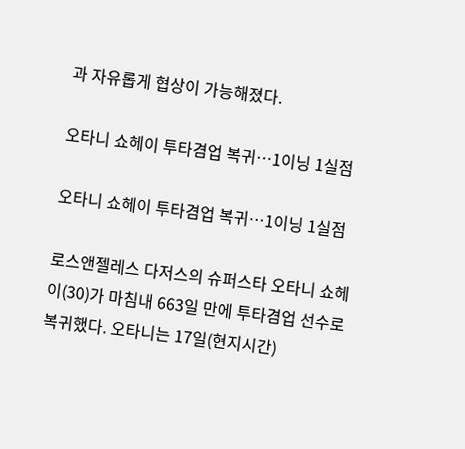과 자유롭게 협상이 가능해졌다.

오타니 쇼헤이 투타겸업 복귀…1이닝 1실점

오타니 쇼헤이 투타겸업 복귀…1이닝 1실점

로스앤젤레스 다저스의 슈퍼스타 오타니 쇼헤이(30)가 마침내 663일 만에 투타겸업 선수로 복귀했다. 오타니는 17일(현지시간)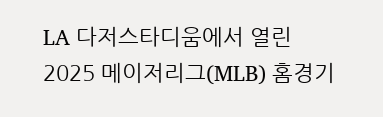LA 다저스타디움에서 열린 2025 메이저리그(MLB) 홈경기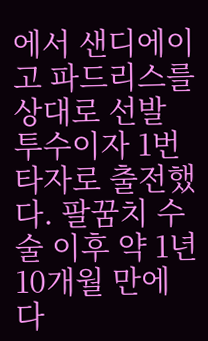에서 샌디에이고 파드리스를 상대로 선발 투수이자 1번 타자로 출전했다. 팔꿈치 수술 이후 약 1년 10개월 만에 다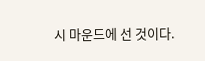시 마운드에 선 것이다.